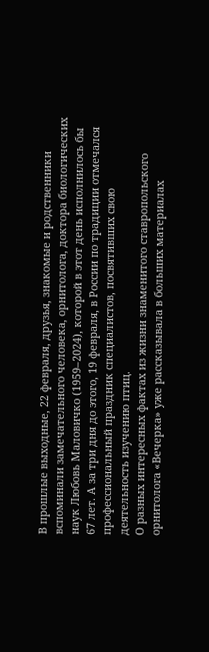В прошлые выходные, 22 февраля, друзья, знакомые и родственники вспоминали замечательного человека, орнитолога, доктора биологических наук Любовь Маловичко (1959–2024), которой в этот день исполнилось бы 67 лет. А за три дня до этого, 19 февраля, в России по традиции отмечался профессиональный праздник специалистов, посвятивших свою деятельность изучению птиц.
О разных интересных фактах из жизни знаменитого ставропольского орнитолога «Вечерка» уже рассказывала в больших материалах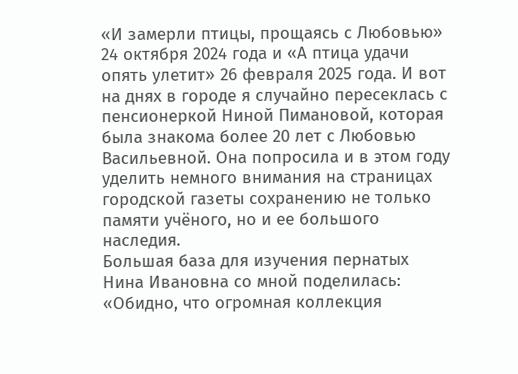«И замерли птицы, прощаясь с Любовью» 24 октября 2024 года и «А птица удачи опять улетит» 26 февраля 2025 года. И вот на днях в городе я случайно пересеклась с пенсионеркой Ниной Пимановой, которая была знакома более 20 лет с Любовью Васильевной. Она попросила и в этом году уделить немного внимания на страницах городской газеты сохранению не только памяти учёного, но и ее большого наследия.
Большая база для изучения пернатых
Нина Ивановна со мной поделилась:
«Обидно, что огромная коллекция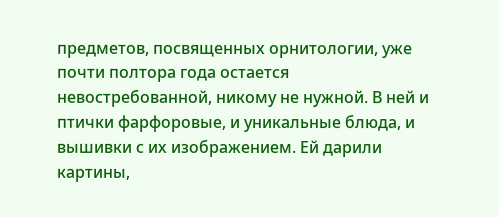предметов, посвященных орнитологии, уже почти полтора года остается невостребованной, никому не нужной. В ней и птички фарфоровые, и уникальные блюда, и вышивки с их изображением. Ей дарили картины,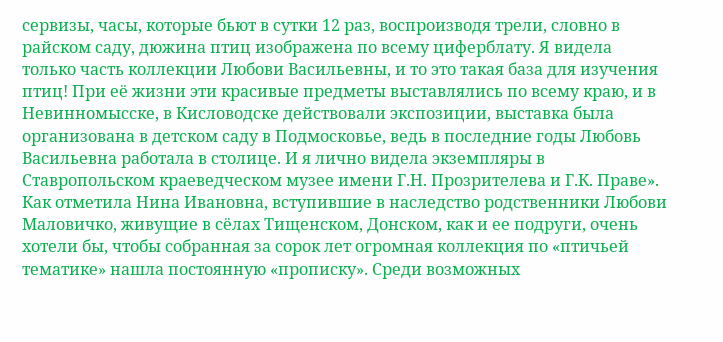сервизы, часы, которые бьют в сутки 12 раз, воспроизводя трели, словно в райском саду, дюжина птиц изображена по всему циферблату. Я видела только часть коллекции Любови Васильевны, и то это такая база для изучения птиц! При её жизни эти красивые предметы выставлялись по всему краю, и в Невинномысске, в Кисловодске действовали экспозиции, выставка была организована в детском саду в Подмосковье, ведь в последние годы Любовь Васильевна работала в столице. И я лично видела экземпляры в Ставропольском краеведческом музее имени Г.Н. Прозрителева и Г.К. Праве».
Как отметила Нина Ивановна, вступившие в наследство родственники Любови Маловичко, живущие в сёлах Тищенском, Донском, как и ее подруги, очень хотели бы, чтобы собранная за сорок лет огромная коллекция по «птичьей тематике» нашла постоянную «прописку». Среди возможных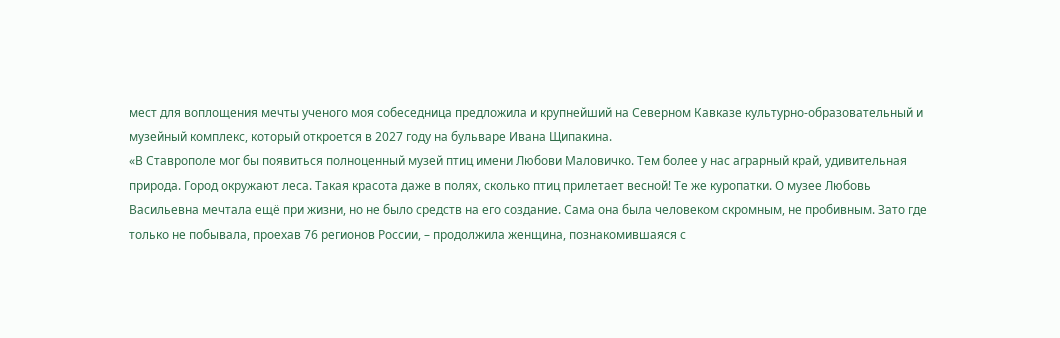мест для воплощения мечты ученого моя собеседница предложила и крупнейший на Северном Кавказе культурно-образовательный и музейный комплекс, который откроется в 2027 году на бульваре Ивана Щипакина.
«В Ставрополе мог бы появиться полноценный музей птиц имени Любови Маловичко. Тем более у нас аграрный край, удивительная природа. Город окружают леса. Такая красота даже в полях, сколько птиц прилетает весной! Те же куропатки. О музее Любовь Васильевна мечтала ещё при жизни, но не было средств на его создание. Сама она была человеком скромным, не пробивным. Зато где только не побывала, проехав 76 регионов России, – продолжила женщина, познакомившаяся с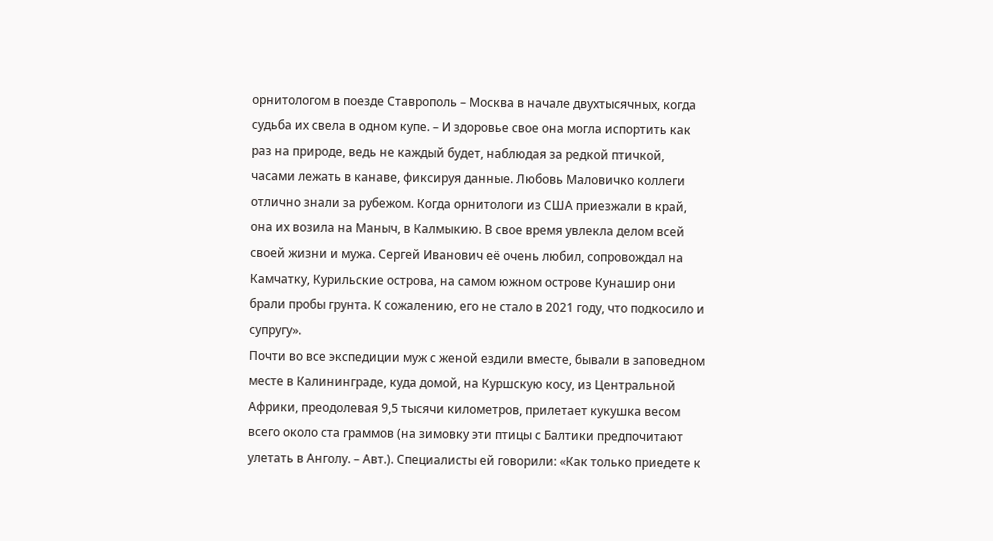орнитологом в поезде Ставрополь – Москва в начале двухтысячных, когда судьба их свела в одном купе. – И здоровье свое она могла испортить как раз на природе, ведь не каждый будет, наблюдая за редкой птичкой, часами лежать в канаве, фиксируя данные. Любовь Маловичко коллеги отлично знали за рубежом. Когда орнитологи из США приезжали в край, она их возила на Маныч, в Калмыкию. В свое время увлекла делом всей своей жизни и мужа. Сергей Иванович её очень любил, сопровождал на Камчатку, Курильские острова, на самом южном острове Кунашир они брали пробы грунта. К сожалению, его не стало в 2021 году, что подкосило и супругу».
Почти во все экспедиции муж с женой ездили вместе, бывали в заповедном месте в Калининграде, куда домой, на Куршскую косу, из Центральной Африки, преодолевая 9,5 тысячи километров, прилетает кукушка весом всего около ста граммов (на зимовку эти птицы с Балтики предпочитают улетать в Анголу. – Авт.). Специалисты ей говорили: «Как только приедете к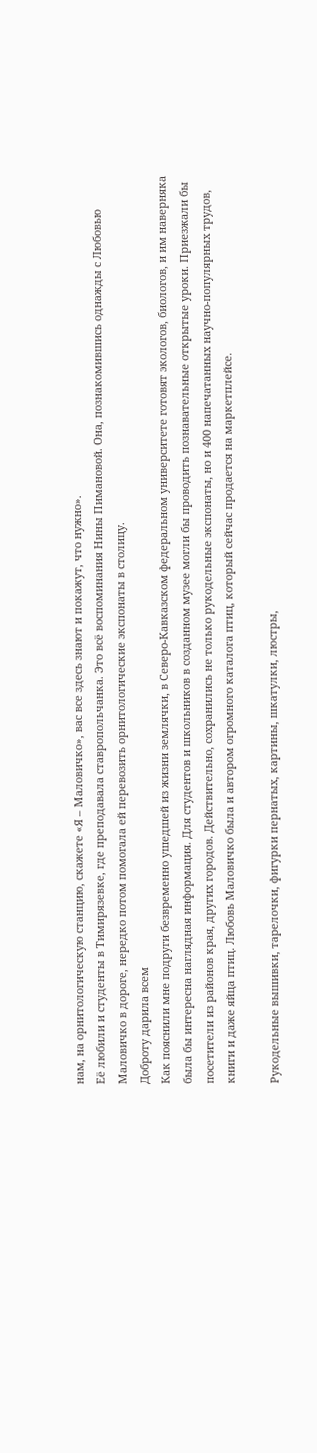нам, на орнитологическую станцию, скажете «Я – Маловичко», вас все здесь знают и покажут, что нужно».
Её любили и студенты в Тимирязевке, где преподавала ставропольчанка. Это всё воспоминания Нины Пимановой. Она, познакомившись однажды с Любовью Маловичко в дороге, нередко потом помогала ей перевозить орнитологические экспонаты в столицу.
Доброту дарила всем
Как пояснили мне подруги безвременно ушедшей из жизни землячки, в Северо-Кавказском федеральном университете готовят экологов, биологов, и им наверняка была бы интересна наглядная информация. Для студентов и школьников в созданном музее могли бы проводить познавательные открытые уроки. Приезжали бы посетители из районов края, других городов. Действительно, сохранились не только рукодельные экспонаты, но и 400 напечатанных научно-популярных трудов, книги и даже яйца птиц. Любовь Маловичко была и автором огромного каталога птиц, который сейчас продается на маркетплейсе.

Рукодельные вышивки, тарелочки, фигурки пернатых, картины, шкатулки, люстры,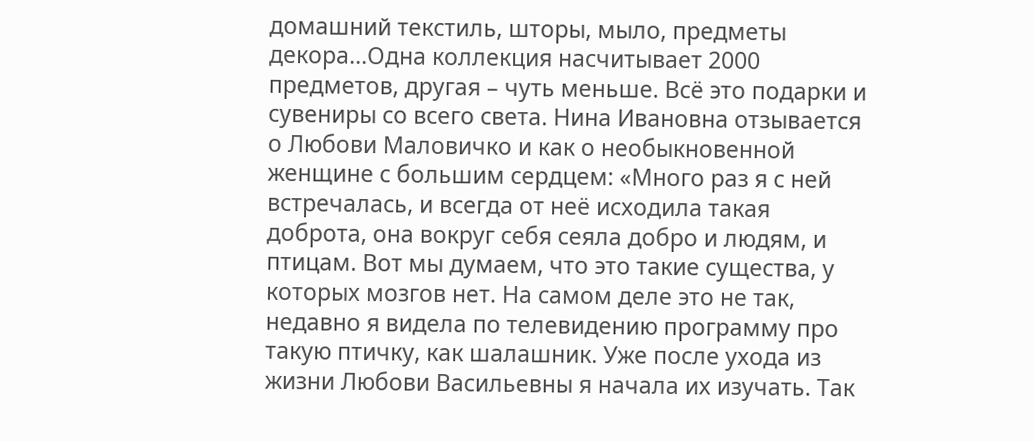домашний текстиль, шторы, мыло, предметы декора…Одна коллекция насчитывает 2000 предметов, другая – чуть меньше. Всё это подарки и сувениры со всего света. Нина Ивановна отзывается о Любови Маловичко и как о необыкновенной женщине с большим сердцем: «Много раз я с ней встречалась, и всегда от неё исходила такая доброта, она вокруг себя сеяла добро и людям, и птицам. Вот мы думаем, что это такие существа, у которых мозгов нет. На самом деле это не так, недавно я видела по телевидению программу про такую птичку, как шалашник. Уже после ухода из жизни Любови Васильевны я начала их изучать. Так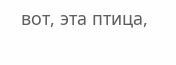вот, эта птица,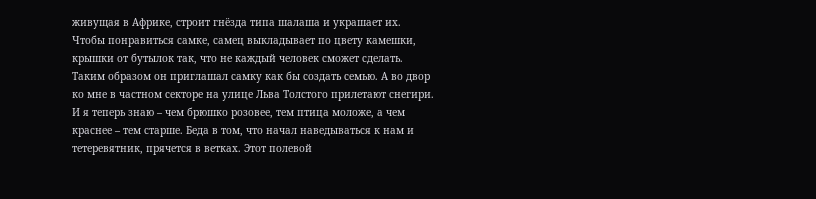живущая в Африке, строит гнёзда типа шалаша и украшает их. Чтобы понравиться самке, самец выкладывает по цвету камешки, крышки от бутылок так, что не каждый человек сможет сделать. Таким образом он приглашал самку как бы создать семью. А во двор ко мне в частном секторе на улице Льва Толстого прилетают снегири. И я теперь знаю – чем брюшко розовее, тем птица моложе, а чем краснее – тем старше. Беда в том, что начал наведываться к нам и тетеревятник, прячется в ветках. Этот полевой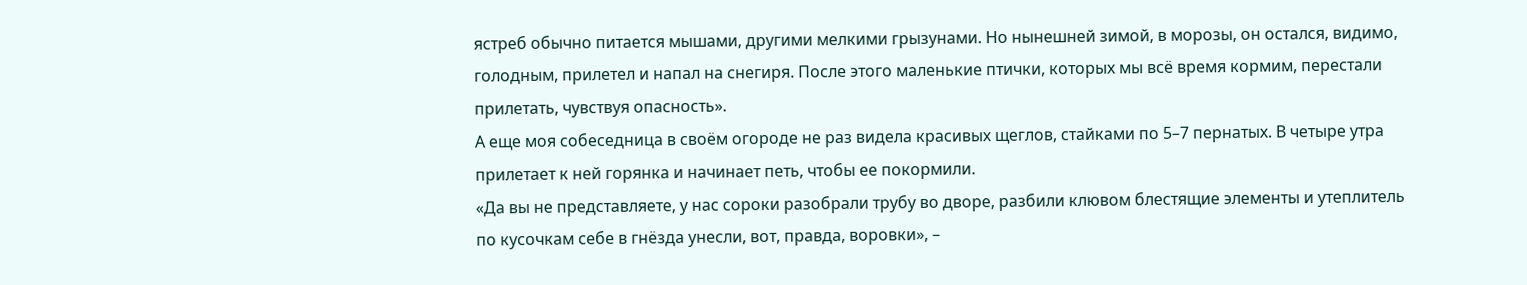ястреб обычно питается мышами, другими мелкими грызунами. Но нынешней зимой, в морозы, он остался, видимо, голодным, прилетел и напал на снегиря. После этого маленькие птички, которых мы всё время кормим, перестали прилетать, чувствуя опасность».
А еще моя собеседница в своём огороде не раз видела красивых щеглов, стайками по 5–7 пернатых. В четыре утра прилетает к ней горянка и начинает петь, чтобы ее покормили.
«Да вы не представляете, у нас сороки разобрали трубу во дворе, разбили клювом блестящие элементы и утеплитель по кусочкам себе в гнёзда унесли, вот, правда, воровки», –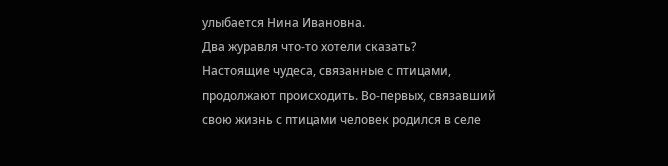улыбается Нина Ивановна.
Два журавля что-то хотели сказать?
Настоящие чудеса, связанные с птицами, продолжают происходить. Во-первых, связавший свою жизнь с птицами человек родился в селе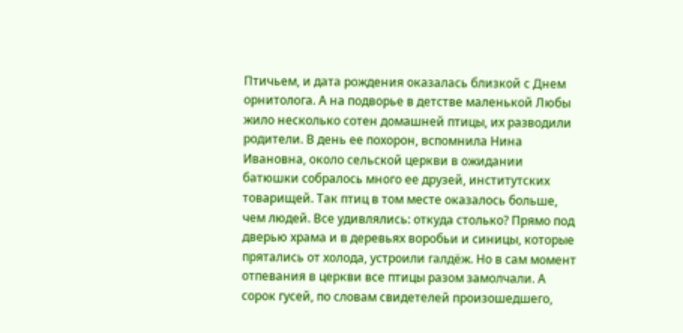Птичьем, и дата рождения оказалась близкой с Днем орнитолога. А на подворье в детстве маленькой Любы жило несколько сотен домашней птицы, их разводили родители. В день ее похорон, вспомнила Нина Ивановна, около сельской церкви в ожидании батюшки собралось много ее друзей, институтских товарищей. Так птиц в том месте оказалось больше, чем людей. Все удивлялись: откуда столько? Прямо под дверью храма и в деревьях воробьи и синицы, которые прятались от холода, устроили галдёж. Но в сам момент отпевания в церкви все птицы разом замолчали. А сорок гусей, по словам свидетелей произошедшего,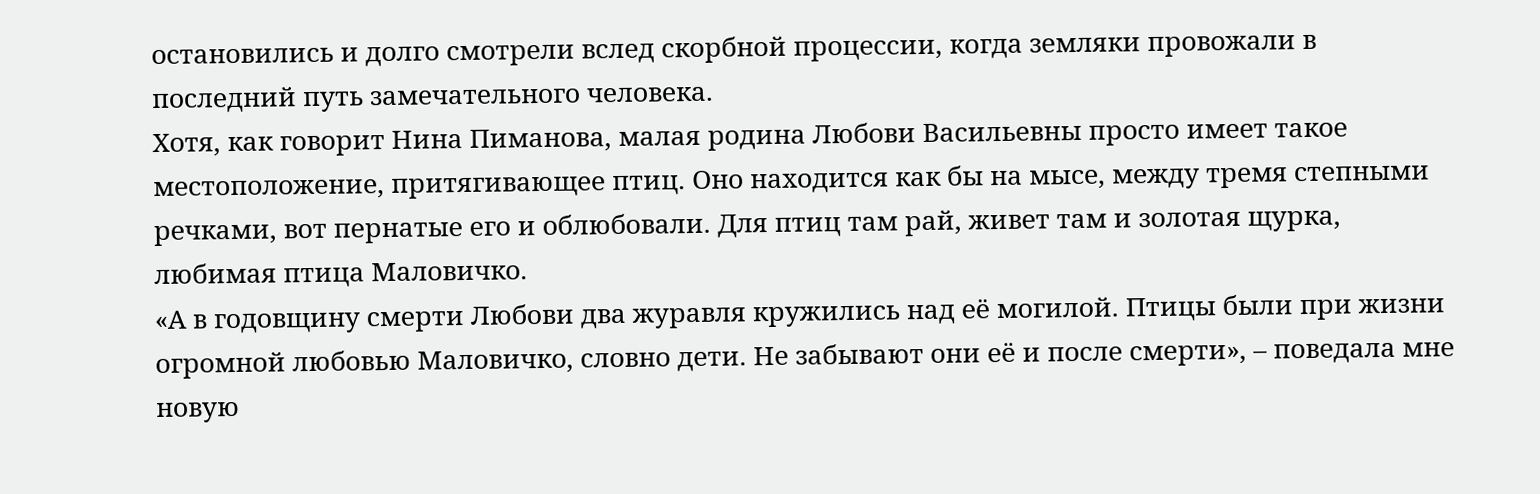остановились и долго смотрели вслед скорбной процессии, когда земляки провожали в последний путь замечательного человека.
Хотя, как говорит Нина Пиманова, малая родина Любови Васильевны просто имеет такое местоположение, притягивающее птиц. Оно находится как бы на мысе, между тремя степными речками, вот пернатые его и облюбовали. Для птиц там рай, живет там и золотая щурка, любимая птица Маловичко.
«А в годовщину смерти Любови два журавля кружились над её могилой. Птицы были при жизни огромной любовью Маловичко, словно дети. Не забывают они её и после смерти», – поведала мне новую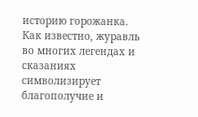историю горожанка.
Как известно, журавль во многих легендах и сказаниях символизирует благополучие и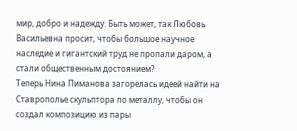мир, добро и надежду. Быть может, так Любовь Васильевна просит, чтобы большое научное наследие и гигантский труд не пропали даром, а стали общественным достоянием?
Теперь Нина Пиманова загорелась идеей найти на Ставрополье скульптора по металлу, чтобы он создал композицию из пары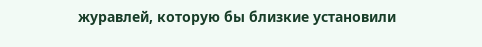журавлей, которую бы близкие установили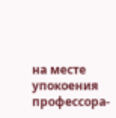на месте упокоения профессора-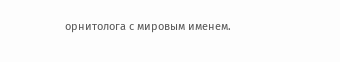орнитолога с мировым именем.